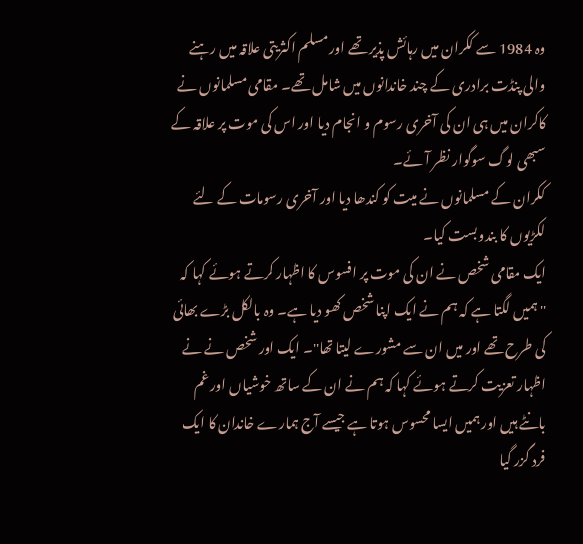وہ 1984 سے ککران میں رہائش پذیر تھے اور مسلم اکثریتی علاقہ میں رہنے والی پنڈت برادری کے چند خاندانوں میں شامل تھے۔ مقامی مسلمانوں نے کاکران میں ہی ان کی آخری رسوم و انجام دیا اور اس کی موت پر علاقہ کے سبھی لوگ سوگوار نظر آئے۔
ککران کے مسلمانوں نے میت کو کندھا دیا اور آخری رسومات کے لئے لکڑیوں کا بندوبست کیا۔
ایک مقامی شخص نے ان کی موت پر افسوس کا اظہار کرتے ہوئے کہا کہ ''ہمیں لگتا ہے کہ ہم نے ایک اپنا شخص کھو دیا ہے۔ وہ بالکل بڑے بھائی کی طرح تھے اور میں ان سے مشورے لیتا تھا''۔ ایک اور شخص نے نے اظہار تعزیت کرتے ہوئے کہا کہ ہم نے ان کے ساتھ خوشیاں اور غم بانٹے ہیں اور ہمیں ایسا محسوس ہوتا ہے جیسے آج ہمارے خاندان کا ایک فرد گزر گیا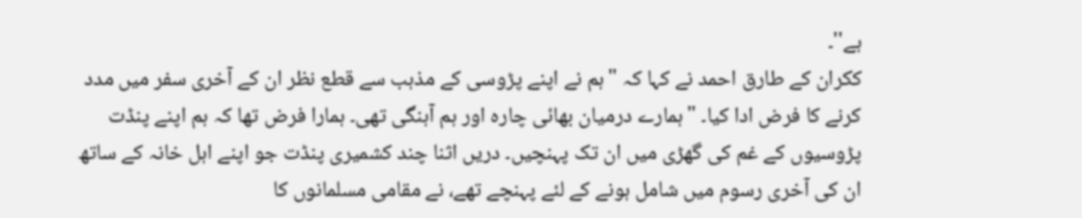ہے''۔
ککران کے طارق احمد نے کہا کہ "ہم نے اپنے پڑوسی کے مذہب سے قطع نظر ان کے آخری سفر میں مدد کرنے کا فرض ادا کیا۔ "ہمارے درمیان بھائی چارہ اور ہم آہنگی تھی۔ ہمارا فرض تھا کہ ہم اپنے پنڈت پڑوسیوں کے غم کی گھڑی میں ان تک پہنچیں۔ دریں اثنا چند کشمیری پنڈت جو اپنے اہل خانہ کے ساتھ ان کی آخری رسوم میں شامل ہونے کے لئے پہنچے تھے، نے مقامی مسلمانوں کا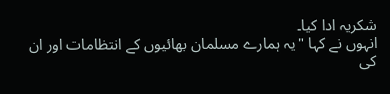شکریہ ادا کیا۔
انہوں نے کہا "یہ ہمارے مسلمان بھائیوں کے انتظامات اور ان کی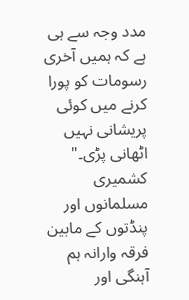مدد وجہ سے ہی ہے کہ ہمیں آخری رسومات کو پورا کرنے میں کوئی پریشانی نہیں اٹھانی پڑی۔" کشمیری مسلمانوں اور پنڈتوں کے مابین فرقہ وارانہ ہم آہنگی اور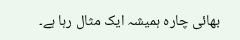بھائی چارہ ہمیشہ ایک مثال رہا ہے۔